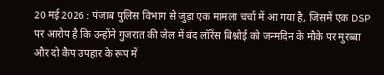20 मई 2026 : पंजाब पुलिस विभाग से जुड़ा एक मामला चर्चा में आ गया है, जिसमें एक DSP पर आरोप है कि उन्होंने गुजरात की जेल में बंद लॉरेंस बिश्नोई को जन्मदिन के मौके पर मुरब्बा और दो कैप उपहार के रूप में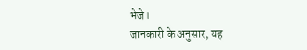भेजे।
जानकारी के अनुसार, यह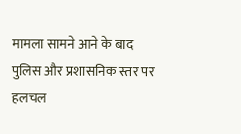मामला सामने आने के बाद पुलिस और प्रशासनिक स्तर पर हलचल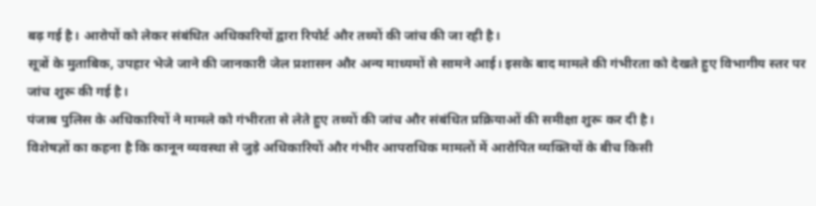बढ़ गई है। आरोपों को लेकर संबंधित अधिकारियों द्वारा रिपोर्ट और तथ्यों की जांच की जा रही है।
सूत्रों के मुताबिक, उपहार भेजे जाने की जानकारी जेल प्रशासन और अन्य माध्यमों से सामने आई। इसके बाद मामले की गंभीरता को देखते हुए विभागीय स्तर पर जांच शुरू की गई है।
पंजाब पुलिस के अधिकारियों ने मामले को गंभीरता से लेते हुए तथ्यों की जांच और संबंधित प्रक्रियाओं की समीक्षा शुरू कर दी है।
विशेषज्ञों का कहना है कि कानून व्यवस्था से जुड़े अधिकारियों और गंभीर आपराधिक मामलों में आरोपित व्यक्तियों के बीच किसी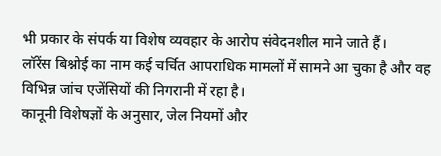भी प्रकार के संपर्क या विशेष व्यवहार के आरोप संवेदनशील माने जाते हैं।
लॉरेंस बिश्नोई का नाम कई चर्चित आपराधिक मामलों में सामने आ चुका है और वह विभिन्न जांच एजेंसियों की निगरानी में रहा है।
कानूनी विशेषज्ञों के अनुसार, जेल नियमों और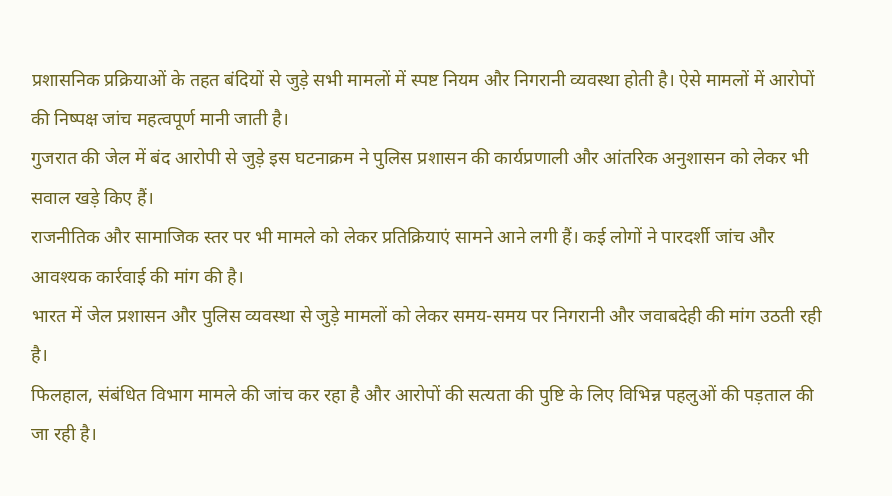प्रशासनिक प्रक्रियाओं के तहत बंदियों से जुड़े सभी मामलों में स्पष्ट नियम और निगरानी व्यवस्था होती है। ऐसे मामलों में आरोपों की निष्पक्ष जांच महत्वपूर्ण मानी जाती है।
गुजरात की जेल में बंद आरोपी से जुड़े इस घटनाक्रम ने पुलिस प्रशासन की कार्यप्रणाली और आंतरिक अनुशासन को लेकर भी सवाल खड़े किए हैं।
राजनीतिक और सामाजिक स्तर पर भी मामले को लेकर प्रतिक्रियाएं सामने आने लगी हैं। कई लोगों ने पारदर्शी जांच और आवश्यक कार्रवाई की मांग की है।
भारत में जेल प्रशासन और पुलिस व्यवस्था से जुड़े मामलों को लेकर समय-समय पर निगरानी और जवाबदेही की मांग उठती रही है।
फिलहाल, संबंधित विभाग मामले की जांच कर रहा है और आरोपों की सत्यता की पुष्टि के लिए विभिन्न पहलुओं की पड़ताल की जा रही है।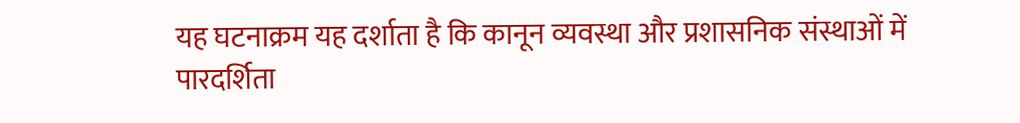यह घटनाक्रम यह दर्शाता है कि कानून व्यवस्था और प्रशासनिक संस्थाओं में पारदर्शिता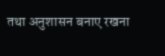तथा अनुशासन बनाए रखना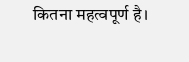कितना महत्वपूर्ण है।